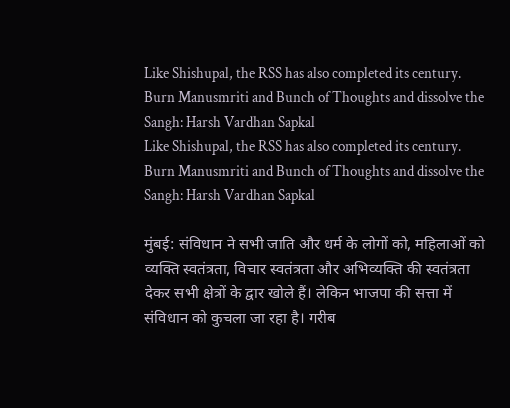Like Shishupal, the RSS has also completed its century. Burn Manusmriti and Bunch of Thoughts and dissolve the Sangh: Harsh Vardhan Sapkal
Like Shishupal, the RSS has also completed its century. Burn Manusmriti and Bunch of Thoughts and dissolve the Sangh: Harsh Vardhan Sapkal

मुंबई: संविधान ने सभी जाति और धर्म के लोगों को, महिलाओं को व्यक्ति स्वतंत्रता, विचार स्वतंत्रता और अभिव्यक्ति की स्वतंत्रता देकर सभी क्षेत्रों के द्वार खोले हैं। लेकिन भाजपा की सत्ता में संविधान को कुचला जा रहा है। गरीब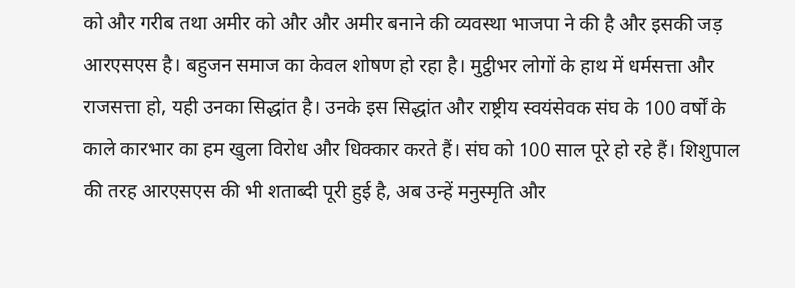को और गरीब तथा अमीर को और और अमीर बनाने की व्यवस्था भाजपा ने की है और इसकी जड़ आरएसएस है। बहुजन समाज का केवल शोषण हो रहा है। मुट्ठीभर लोगों के हाथ में धर्मसत्ता और राजसत्ता हो, यही उनका सिद्धांत है। उनके इस सिद्धांत और राष्ट्रीय स्वयंसेवक संघ के 100 वर्षों के काले कारभार का हम खुला विरोध और धिक्कार करते हैं। संघ को 100 साल पूरे हो रहे हैं। शिशुपाल की तरह आरएसएस की भी शताब्दी पूरी हुई है, अब उन्हें मनुस्मृति और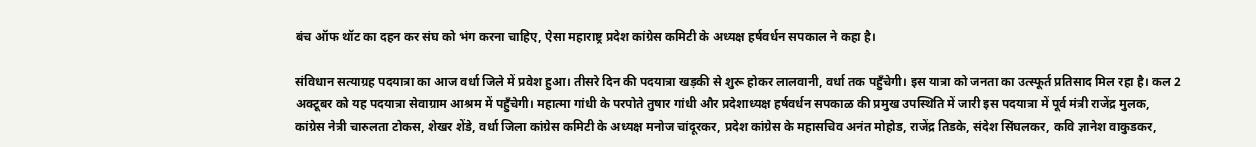बंच ऑफ थॉट का दहन कर संघ को भंग करना चाहिए, ऐसा महाराष्ट्र प्रदेश कांग्रेस कमिटी के अध्यक्ष हर्षवर्धन सपकाल ने कहा है।

संविधान सत्याग्रह पदयात्रा का आज वर्धा जिले में प्रवेश हुआ। तीसरे दिन की पदयात्रा खड़की से शुरू होकर लालवानी, वर्धा तक पहुँचेगी। इस यात्रा को जनता का उत्स्फूर्त प्रतिसाद मिल रहा है। कल 2 अक्टूबर को यह पदयात्रा सेवाग्राम आश्रम में पहुँचेगी। महात्मा गांधी के परपोते तुषार गांधी और प्रदेशाध्यक्ष हर्षवर्धन सपकाळ की प्रमुख उपस्थिति में जारी इस पदयात्रा में पूर्व मंत्री राजेंद्र मुलक, कांग्रेस नेत्री चारुलता टोकस, शेखर शेंडे, वर्धा जिला कांग्रेस कमिटी के अध्यक्ष मनोज चांदूरकर, प्रदेश कांग्रेस के महासचिव अनंत मोहोड, राजेंद्र तिडके, संदेश सिंघलकर, कवि ज्ञानेश वाकुडकर,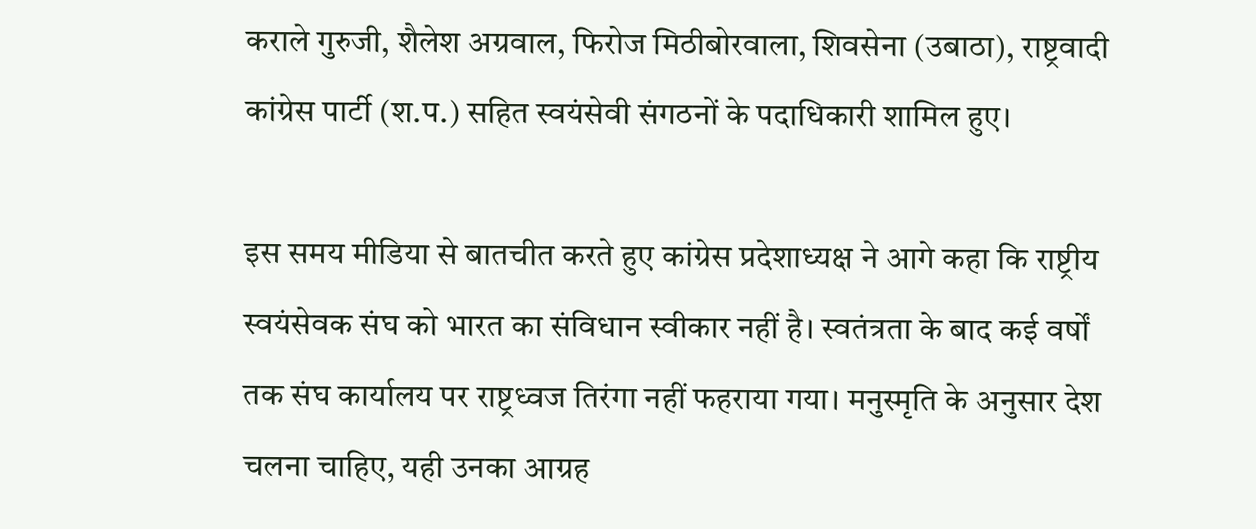कराले गुरुजी, शैलेश अग्रवाल, फिरोज मिठीबोरवाला, शिवसेना (उबाठा), राष्ट्रवादी कांग्रेस पार्टी (श.प.) सहित स्वयंसेवी संगठनों के पदाधिकारी शामिल हुए।

इस समय मीडिया से बातचीत करते हुए कांग्रेस प्रदेशाध्यक्ष ने आगे कहा कि राष्ट्रीय स्वयंसेवक संघ को भारत का संविधान स्वीकार नहीं है। स्वतंत्रता के बाद कई वर्षों तक संघ कार्यालय पर राष्ट्रध्वज तिरंगा नहीं फहराया गया। मनुस्मृति के अनुसार देश चलना चाहिए, यही उनका आग्रह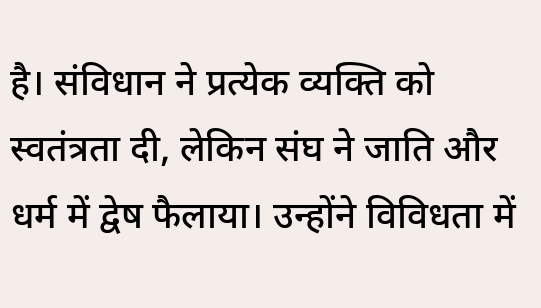है। संविधान ने प्रत्येक व्यक्ति को स्वतंत्रता दी, लेकिन संघ ने जाति और धर्म में द्वेष फैलाया। उन्होंने विविधता में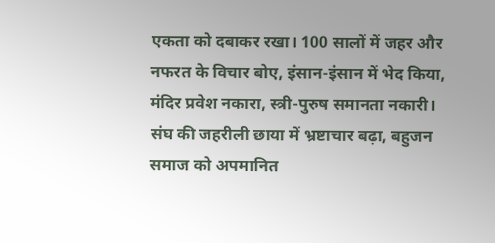एकता को दबाकर रखा। 100 सालों में जहर और नफरत के विचार बोए, इंसान-इंसान में भेद किया, मंदिर प्रवेश नकारा, स्त्री-पुरुष समानता नकारी। संघ की जहरीली छाया में भ्रष्टाचार बढ़ा, बहुजन समाज को अपमानित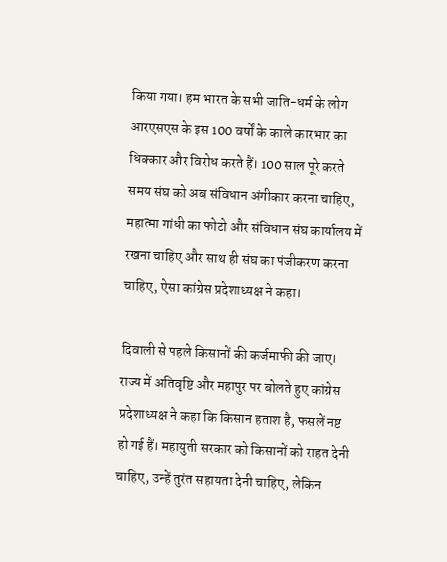किया गया। हम भारत के सभी जाति-धर्म के लोग आरएसएस के इस 100 वर्षों के काले कारभार का धिक्कार और विरोध करते हैं। 100 साल पूरे करते समय संघ को अब संविधान अंगीकार करना चाहिए, महात्मा गांधी का फोटो और संविधान संघ कार्यालय में रखना चाहिए और साथ ही संघ का पंजीकरण करना चाहिए, ऐसा कांग्रेस प्रदेशाध्यक्ष ने कहा।

दिवाली से पहले किसानों की कर्जमाफी की जाए।
राज्य में अतिवृष्टि और महापुर पर बोलते हुए कांग्रेस प्रदेशाध्यक्ष ने कहा कि किसान हताश है, फसलें नष्ट हो गई हैं। महायुती सरकार को किसानों को राहत देनी चाहिए, उन्हें तुरंत सहायता देनी चाहिए, लेकिन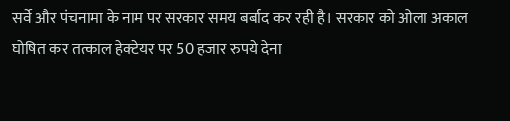सर्वे और पंचनामा के नाम पर सरकार समय बर्बाद कर रही है। सरकार को ओला अकाल घोषित कर तत्काल हेक्टेयर पर 50 हजार रुपये देना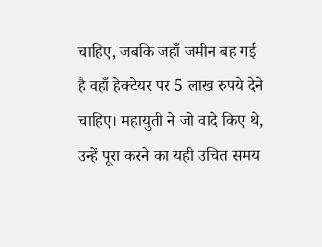चाहिए, जबकि जहाँ जमीन बह गई है वहाँ हेक्टेयर पर 5 लाख रुपये देने चाहिए। महायुती ने जो वादे किए थे, उन्हें पूरा करने का यही उचित समय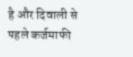है और दिवाली से पहले कर्जमाफी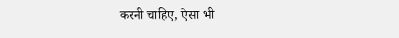करनी चाहिए, ऐसा भी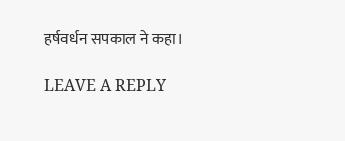हर्षवर्धन सपकाल ने कहा।

LEAVE A REPLY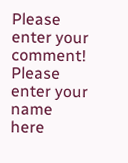Please enter your comment!
Please enter your name here